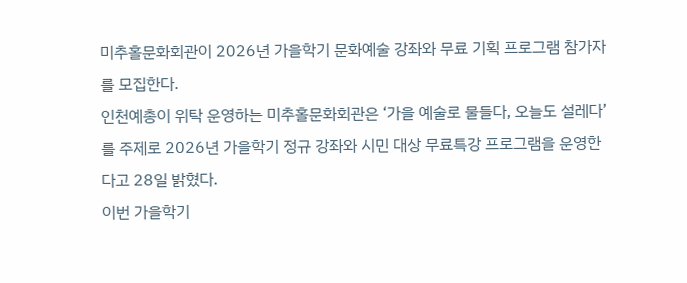미추홀문화회관이 2026년 가을학기 문화예술 강좌와 무료 기획 프로그램 참가자를 모집한다.
인천예총이 위탁 운영하는 미추홀문화회관은 ‘가을 예술로 물들다, 오늘도 설레다’를 주제로 2026년 가을학기 정규 강좌와 시민 대상 무료특강 프로그램을 운영한다고 28일 밝혔다.
이번 가을학기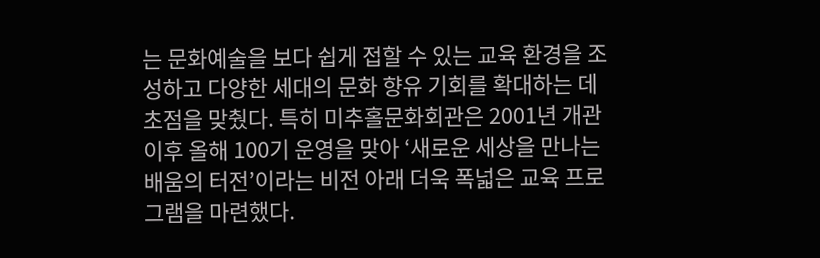는 문화예술을 보다 쉽게 접할 수 있는 교육 환경을 조성하고 다양한 세대의 문화 향유 기회를 확대하는 데 초점을 맞췄다. 특히 미추홀문화회관은 2001년 개관 이후 올해 100기 운영을 맞아 ‘새로운 세상을 만나는 배움의 터전’이라는 비전 아래 더욱 폭넓은 교육 프로그램을 마련했다.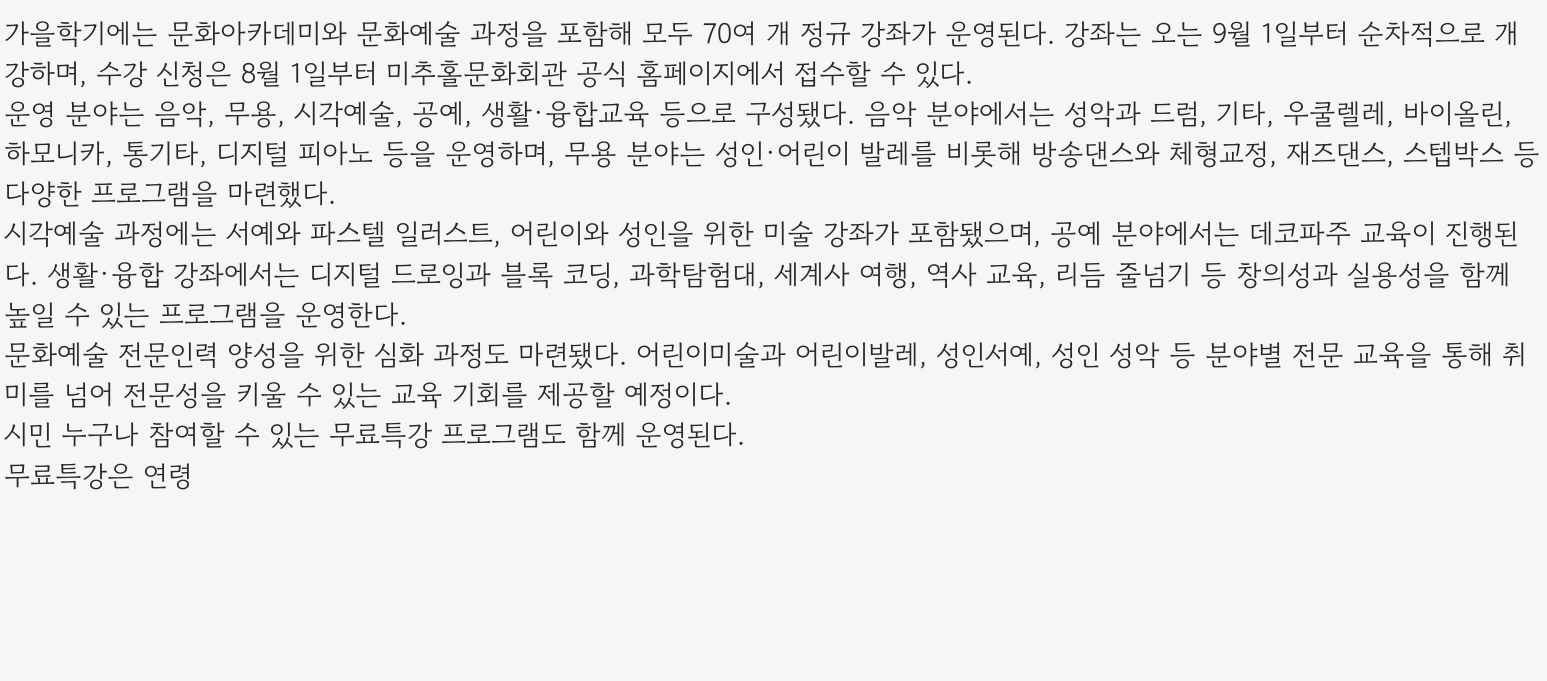가을학기에는 문화아카데미와 문화예술 과정을 포함해 모두 70여 개 정규 강좌가 운영된다. 강좌는 오는 9월 1일부터 순차적으로 개강하며, 수강 신청은 8월 1일부터 미추홀문화회관 공식 홈페이지에서 접수할 수 있다.
운영 분야는 음악, 무용, 시각예술, 공예, 생활·융합교육 등으로 구성됐다. 음악 분야에서는 성악과 드럼, 기타, 우쿨렐레, 바이올린, 하모니카, 통기타, 디지털 피아노 등을 운영하며, 무용 분야는 성인·어린이 발레를 비롯해 방송댄스와 체형교정, 재즈댄스, 스텝박스 등 다양한 프로그램을 마련했다.
시각예술 과정에는 서예와 파스텔 일러스트, 어린이와 성인을 위한 미술 강좌가 포함됐으며, 공예 분야에서는 데코파주 교육이 진행된다. 생활·융합 강좌에서는 디지털 드로잉과 블록 코딩, 과학탐험대, 세계사 여행, 역사 교육, 리듬 줄넘기 등 창의성과 실용성을 함께 높일 수 있는 프로그램을 운영한다.
문화예술 전문인력 양성을 위한 심화 과정도 마련됐다. 어린이미술과 어린이발레, 성인서예, 성인 성악 등 분야별 전문 교육을 통해 취미를 넘어 전문성을 키울 수 있는 교육 기회를 제공할 예정이다.
시민 누구나 참여할 수 있는 무료특강 프로그램도 함께 운영된다.
무료특강은 연령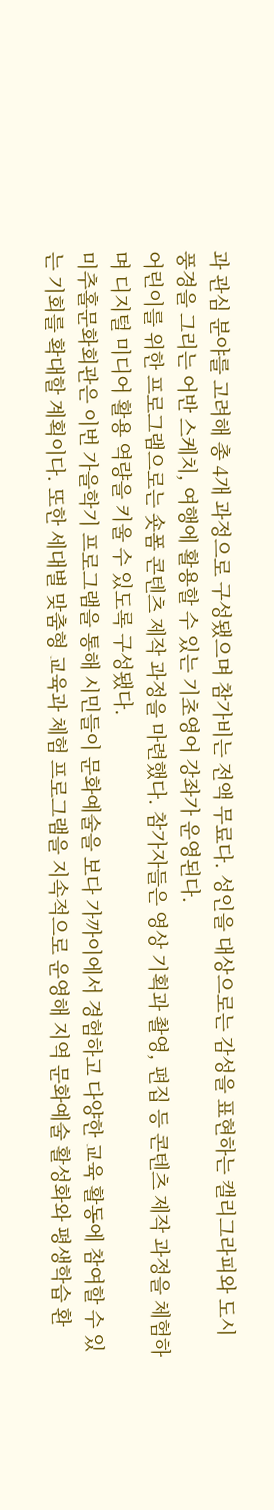과 관심 분야를 고려해 총 4개 과정으로 구성됐으며 참가비는 전액 무료다. 성인을 대상으로는 감성을 표현하는 캘리그라피와 도시 풍경을 그리는 어반 스케치, 여행에 활용할 수 있는 기초영어 강좌가 운영된다.
어린이를 위한 프로그램으로는 숏폼 콘텐츠 제작 과정을 마련했다. 참가자들은 영상 기획과 촬영, 편집 등 콘텐츠 제작 과정을 체험하며 디지털 미디어 활용 역량을 키울 수 있도록 구성됐다.
미추홀문화회관은 이번 가을학기 프로그램을 통해 시민들이 문화예술을 보다 가까이에서 경험하고 다양한 교육 활동에 참여할 수 있는 기회를 확대할 계획이다. 또한 세대별 맞춤형 교육과 체험 프로그램을 지속적으로 운영해 지역 문화예술 활성화와 평생학습 환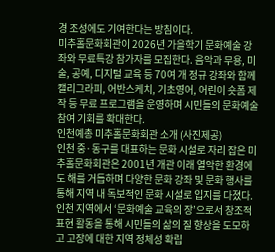경 조성에도 기여한다는 방침이다.
미추홀문화회관이 2026년 가을학기 문화예술 강좌와 무료특강 참가자를 모집한다. 음악과 무용, 미술, 공예, 디지털 교육 등 70여 개 정규 강좌와 함께 캘리그라피, 어반스케치, 기초영어, 어린이 숏폼 제작 등 무료 프로그램을 운영하며 시민들의 문화예술 참여 기회를 확대한다.
인천예총 미추홀문화회관 소개 (사진제공)
인천 중·동구를 대표하는 문화 시설로 자리 잡은 미추홀문화회관은 2001년 개관 이래 열악한 환경에도 해를 거듭하며 다양한 문화 강좌 및 문화 행사를 통해 지역 내 독보적인 문화 시설로 입지를 다졌다. 인천 지역에서 ‘문화예술 교육의 장’으로서 창조적 표현 활동을 통해 시민들의 삶의 질 향상을 도모하고 고장에 대한 지역 정체성 확립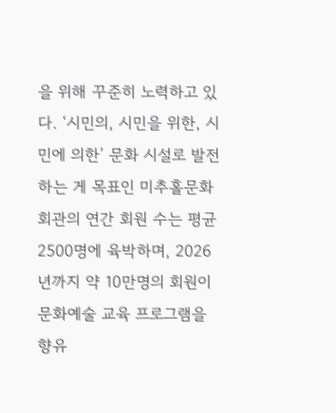을 위해 꾸준히 노력하고 있다. ‘시민의, 시민을 위한, 시민에 의한’ 문화 시설로 발전하는 게 목표인 미추홀문화회관의 연간 회원 수는 평균 2500명에 육박하며, 2026년까지 약 10만명의 회원이 문화예술 교육 프로그램을 향유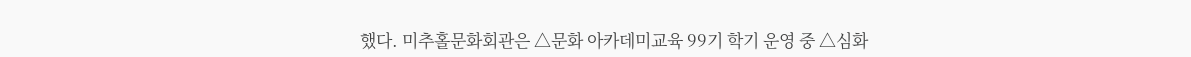했다. 미추홀문화회관은 △문화 아카데미교육 99기 학기 운영 중 △심화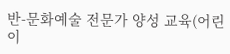반-문화예술 전문가 양성 교육(어린이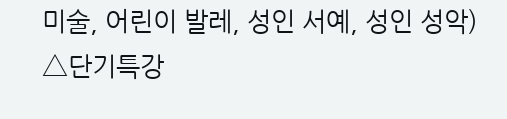미술, 어린이 발레, 성인 서예, 성인 성악) △단기특강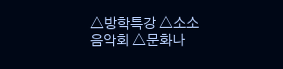△방학특강 △소소음악회 △문화나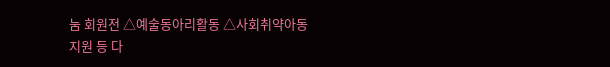눔 회원전 △예술동아리활동 △사회취약아동 지원 등 다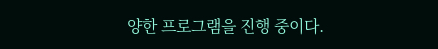양한 프로그램을 진행 중이다.